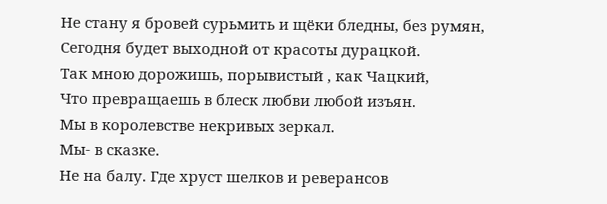Не стану я бровей сурьмить и щёки бледны, без румян,
Сегодня будет выходной от красоты дурацкой.
Так мною дорожишь, порывистый , как Чацкий,
Что превращаешь в блеск любви любой изъян.
Мы в королевстве некривых зеркал.
Мы- в сказке.
Не на балу. Где хруст шелков и реверансов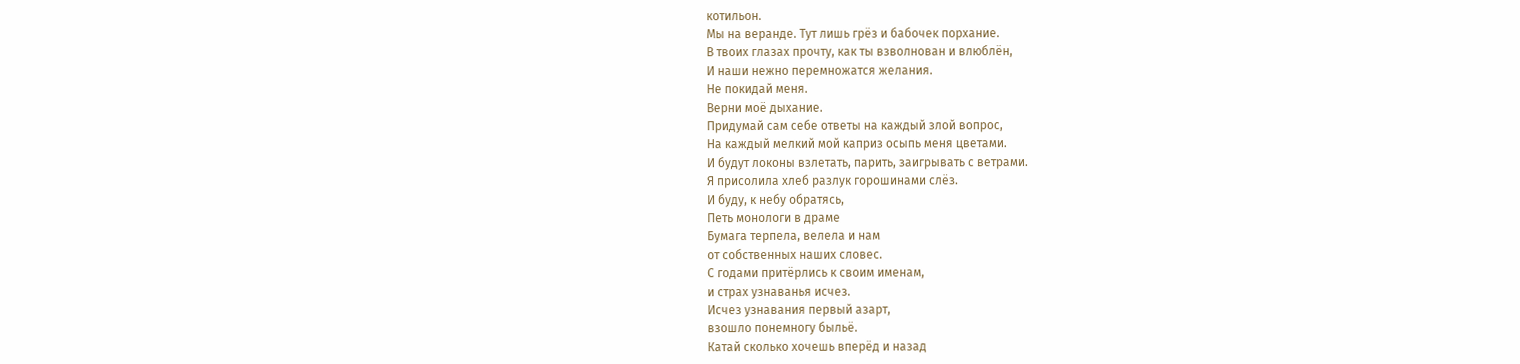котильон.
Мы на веранде. Тут лишь грёз и бабочек порхание.
В твоих глазах прочту, как ты взволнован и влюблён,
И наши нежно перемножатся желания.
Не покидай меня.
Верни моё дыхание.
Придумай сам себе ответы на каждый злой вопрос,
На каждый мелкий мой каприз осыпь меня цветами.
И будут локоны взлетать, парить, заигрывать с ветрами.
Я присолила хлеб разлук горошинами слёз.
И буду, к небу обратясь,
Петь монологи в драме
Бумага терпела, велела и нам
от собственных наших словес.
С годами притёрлись к своим именам,
и страх узнаванья исчез.
Исчез узнавания первый азарт,
взошло понемногу быльё.
Катай сколько хочешь вперёд и назад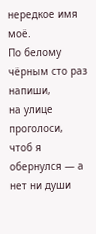нередкое имя моё.
По белому чёрным сто раз напиши,
на улице проголоси,
чтоб я обернулся — а нет ни души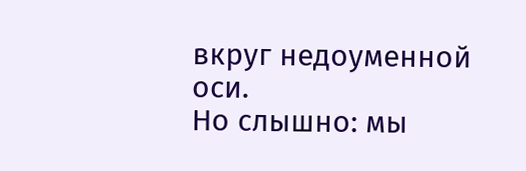вкруг недоуменной оси.
Но слышно: мы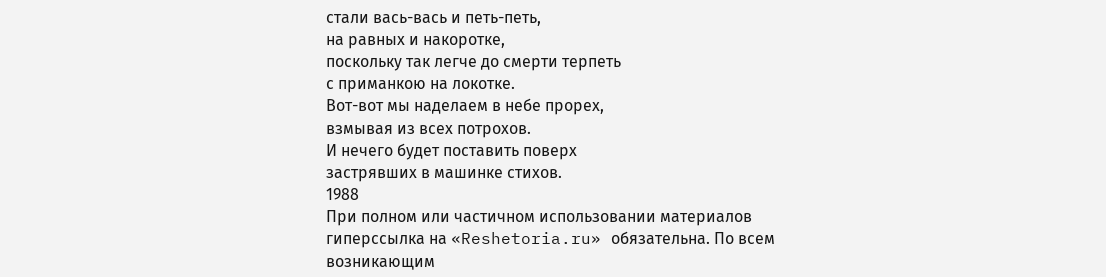стали вась-вась и петь-петь,
на равных и накоротке,
поскольку так легче до смерти терпеть
с приманкою на локотке.
Вот-вот мы наделаем в небе прорех,
взмывая из всех потрохов.
И нечего будет поставить поверх
застрявших в машинке стихов.
1988
При полном или частичном использовании материалов гиперссылка на «Reshetoria.ru» обязательна. По всем возникающим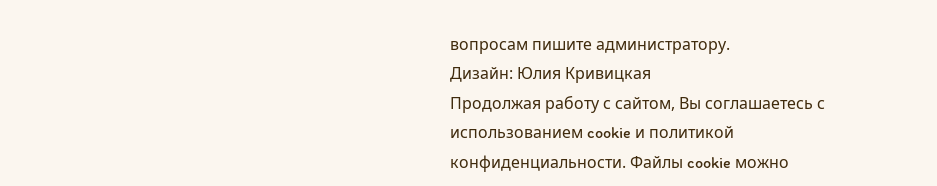вопросам пишите администратору.
Дизайн: Юлия Кривицкая
Продолжая работу с сайтом, Вы соглашаетесь с использованием cookie и политикой конфиденциальности. Файлы cookie можно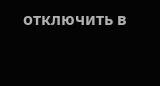отключить в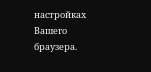настройках Вашего браузера.